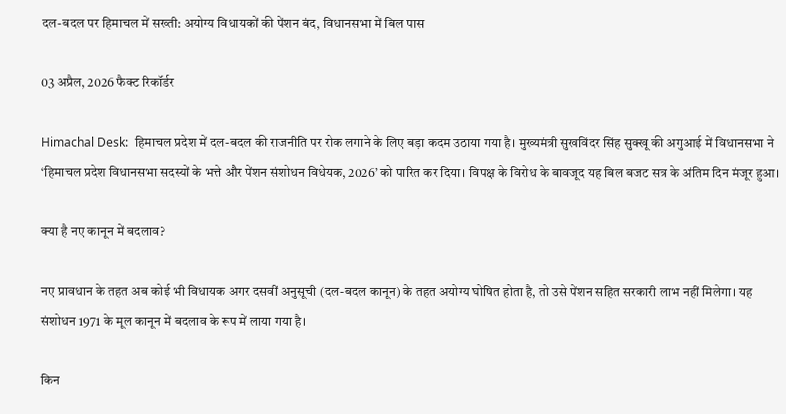दल-बदल पर हिमाचल में सख्ती: अयोग्य विधायकों की पेंशन बंद, विधानसभा में बिल पास

03 अप्रैल, 2026 फैक्ट रिकॉर्डर

Himachal Desk:  हिमाचल प्रदेश में दल-बदल की राजनीति पर रोक लगाने के लिए बड़ा कदम उठाया गया है। मुख्यमंत्री सुखविंदर सिंह सुक्खू की अगुआई में विधानसभा ने ‘हिमाचल प्रदेश विधानसभा सदस्यों के भत्ते और पेंशन संशोधन विधेयक, 2026’ को पारित कर दिया। विपक्ष के विरोध के बावजूद यह बिल बजट सत्र के अंतिम दिन मंजूर हुआ।

क्या है नए कानून में बदलाव?

नए प्रावधान के तहत अब कोई भी विधायक अगर दसवीं अनुसूची (दल-बदल कानून) के तहत अयोग्य घोषित होता है, तो उसे पेंशन सहित सरकारी लाभ नहीं मिलेगा। यह संशोधन 1971 के मूल कानून में बदलाव के रूप में लाया गया है।

किन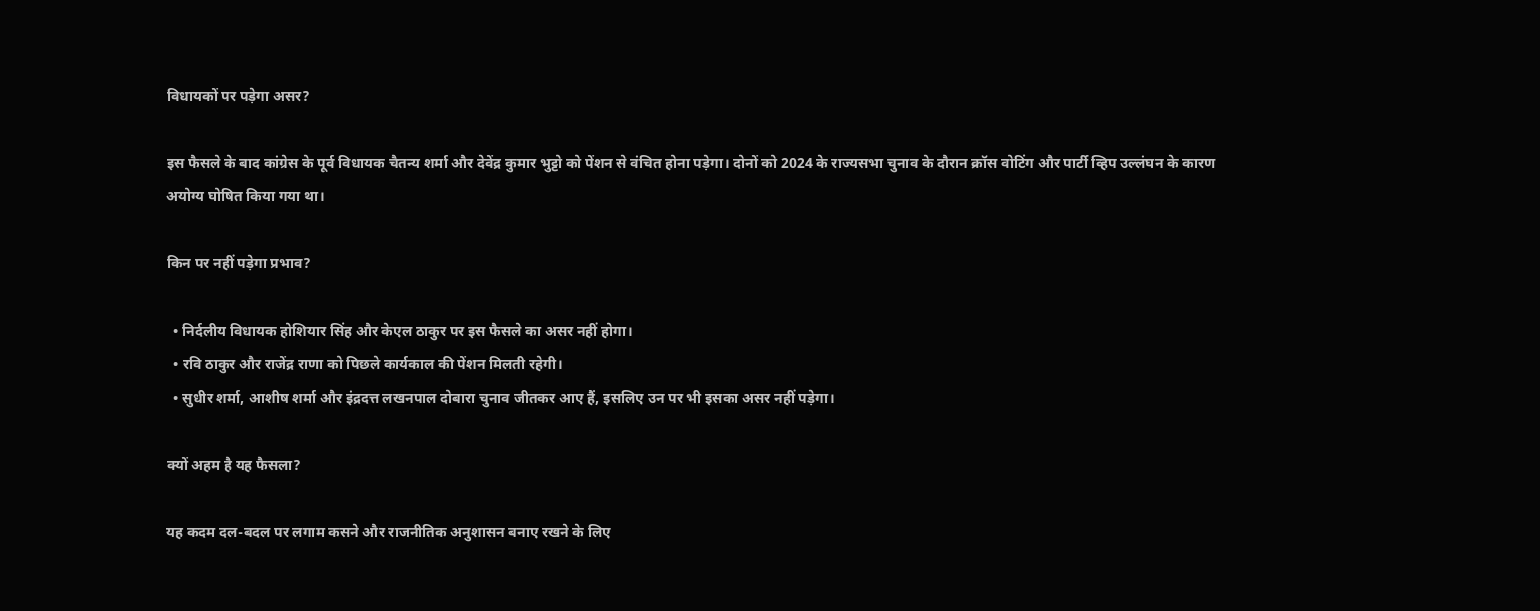विधायकों पर पड़ेगा असर?

इस फैसले के बाद कांग्रेस के पूर्व विधायक चैतन्य शर्मा और देवेंद्र कुमार भुट्टो को पेंशन से वंचित होना पड़ेगा। दोनों को 2024 के राज्यसभा चुनाव के दौरान क्रॉस वोटिंग और पार्टी व्हिप उल्लंघन के कारण अयोग्य घोषित किया गया था।

किन पर नहीं पड़ेगा प्रभाव?

  • निर्दलीय विधायक होशियार सिंह और केएल ठाकुर पर इस फैसले का असर नहीं होगा।
  • रवि ठाकुर और राजेंद्र राणा को पिछले कार्यकाल की पेंशन मिलती रहेगी।
  • सुधीर शर्मा, आशीष शर्मा और इंद्रदत्त लखनपाल दोबारा चुनाव जीतकर आए हैं, इसलिए उन पर भी इसका असर नहीं पड़ेगा।

क्यों अहम है यह फैसला?

यह कदम दल-बदल पर लगाम कसने और राजनीतिक अनुशासन बनाए रखने के लिए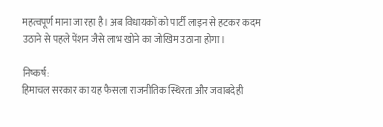महत्वपूर्ण माना जा रहा है। अब विधायकों को पार्टी लाइन से हटकर कदम उठाने से पहले पेंशन जैसे लाभ खोने का जोखिम उठाना होगा।

निष्कर्ष:
हिमाचल सरकार का यह फैसला राजनीतिक स्थिरता और जवाबदेही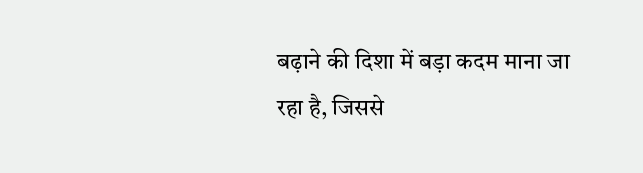बढ़ाने की दिशा में बड़ा कदम माना जा रहा है, जिससे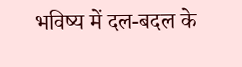भविष्य में दल-बदल के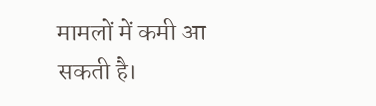मामलों में कमी आ सकती है।